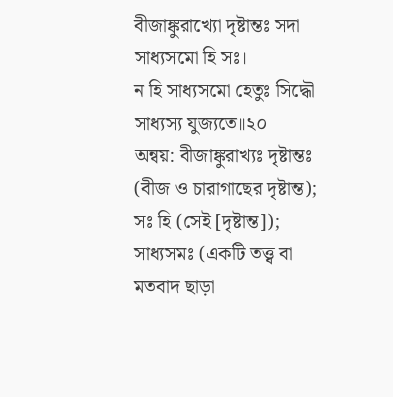বীজাঙ্কুরাখ্যো দৃষ্টান্তঃ সদা সাধ্যসমো হি সঃ।
ন হি সাধ্যসমো হেতুঃ সিদ্ধৌ সাধ্যস্য যুজ্যতে॥২০
অন্বয়: বীজাঙ্কুরাখ্যঃ দৃষ্টান্তঃ (বীজ ও চারাগাছের দৃষ্টান্ত); সঃ হি (সেই [দৃষ্টান্ত]); সাধ্যসমঃ (একটি তত্ত্ব বা মতবাদ ছাড়া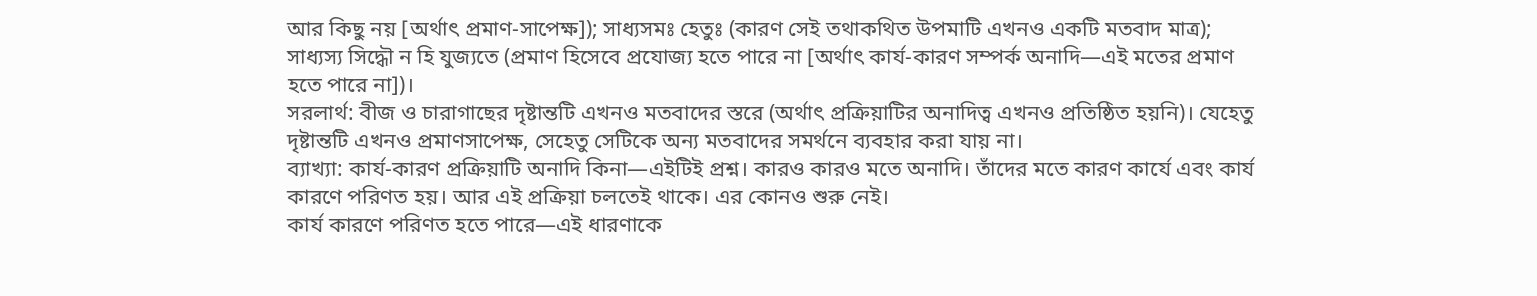আর কিছু নয় [অর্থাৎ প্রমাণ-সাপেক্ষ]); সাধ্যসমঃ হেতুঃ (কারণ সেই তথাকথিত উপমাটি এখনও একটি মতবাদ মাত্র); সাধ্যস্য সিদ্ধৌ ন হি যুজ্যতে (প্রমাণ হিসেবে প্রযোজ্য হতে পারে না [অর্থাৎ কার্য-কারণ সম্পর্ক অনাদি—এই মতের প্রমাণ হতে পারে না])।
সরলার্থ: বীজ ও চারাগাছের দৃষ্টান্তটি এখনও মতবাদের স্তরে (অর্থাৎ প্রক্রিয়াটির অনাদিত্ব এখনও প্রতিষ্ঠিত হয়নি)। যেহেতু দৃষ্টান্তটি এখনও প্রমাণসাপেক্ষ, সেহেতু সেটিকে অন্য মতবাদের সমর্থনে ব্যবহার করা যায় না।
ব্যাখ্যা: কার্য-কারণ প্রক্রিয়াটি অনাদি কিনা—এইটিই প্রশ্ন। কারও কারও মতে অনাদি। তাঁদের মতে কারণ কার্যে এবং কার্য কারণে পরিণত হয়। আর এই প্রক্রিয়া চলতেই থাকে। এর কোনও শুরু নেই।
কার্য কারণে পরিণত হতে পারে—এই ধারণাকে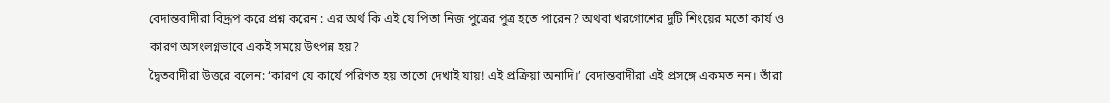বেদান্তবাদীরা বিদ্রূপ করে প্রশ্ন করেন : এর অর্থ কি এই যে পিতা নিজ পুত্রের পুত্র হতে পারেন? অথবা খরগোশের দুটি শিংয়ের মতো কার্য ও কারণ অসংলগ্নভাবে একই সময়ে উৎপন্ন হয়?
দ্বৈতবাদীরা উত্তরে বলেন: ‘কারণ যে কার্যে পরিণত হয় তাতো দেখাই যায়! এই প্রক্রিয়া অনাদি।’ বেদান্তবাদীরা এই প্রসঙ্গে একমত নন। তাঁরা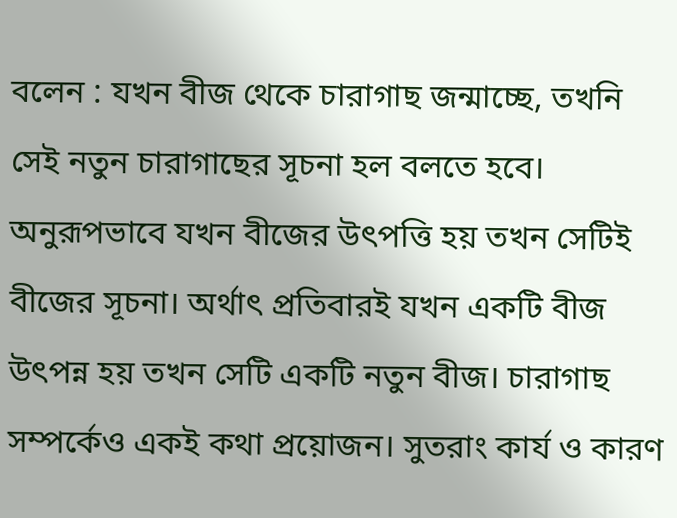বলেন : যখন বীজ থেকে চারাগাছ জন্মাচ্ছে, তখনি সেই নতুন চারাগাছের সূচনা হল বলতে হবে। অনুরূপভাবে যখন বীজের উৎপত্তি হয় তখন সেটিই বীজের সূচনা। অর্থাৎ প্রতিবারই যখন একটি বীজ উৎপন্ন হয় তখন সেটি একটি নতুন বীজ। চারাগাছ সম্পর্কেও একই কথা প্রয়োজন। সুতরাং কার্য ও কারণ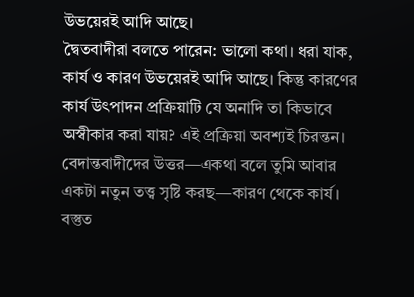উভয়েরই আদি আছে।
দ্বৈতবাদীরা বলতে পারেন: ভালো কথা। ধরা যাক, কার্য ও কারণ উভয়েরই আদি আছে। কিন্তু কারণের কার্য উৎপাদন প্রক্রিয়াটি যে অনাদি তা কিভাবে অস্বীকার করা যায়? এই প্রক্রিয়া অবশ্যই চিরন্তন।
বেদান্তবাদীদের উত্তর—একথা বলে তুমি আবার একটা নতুন তত্ত্ব সৃষ্টি করছ—কারণ থেকে কার্য। বস্তুত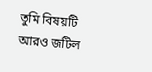তুমি বিষয়টি আরও জটিল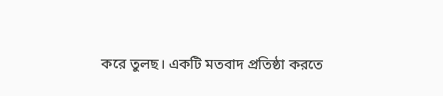করে তুলছ। একটি মতবাদ প্রতিষ্ঠা করতে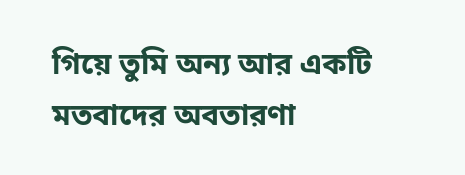গিয়ে তুমি অন্য আর একটি মতবাদের অবতারণা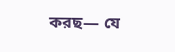করছ— যে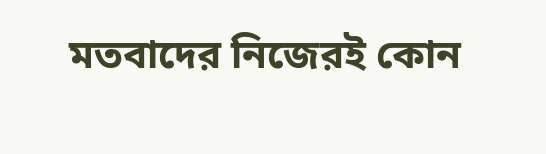মতবাদের নিজেরই কোন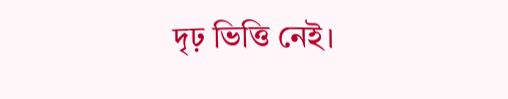দৃঢ় ভিত্তি নেই।